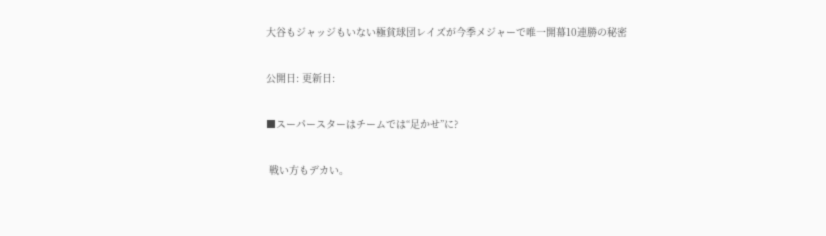大谷もジャッジもいない極貧球団レイズが今季メジャーで唯一開幕10連勝の秘密

公開日: 更新日:

■スーパースターはチームでは“足かせ”に?

 戦い方もデカい。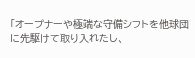「オープナーや極端な守備シフトを他球団に先駆けて取り入れたし、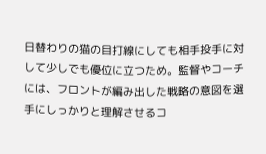日替わりの猫の目打線にしても相手投手に対して少しでも優位に立つため。監督やコーチには、フロントが編み出した戦略の意図を選手にしっかりと理解させるコ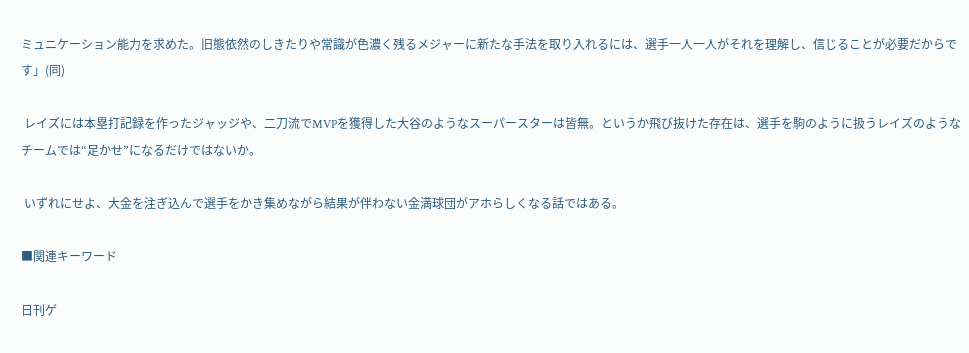ミュニケーション能力を求めた。旧態依然のしきたりや常識が色濃く残るメジャーに新たな手法を取り入れるには、選手一人一人がそれを理解し、信じることが必要だからです」(同)

 レイズには本塁打記録を作ったジャッジや、二刀流でMVPを獲得した大谷のようなスーパースターは皆無。というか飛び抜けた存在は、選手を駒のように扱うレイズのようなチームでは“足かせ”になるだけではないか。

 いずれにせよ、大金を注ぎ込んで選手をかき集めながら結果が伴わない金満球団がアホらしくなる話ではある。

■関連キーワード

日刊ゲ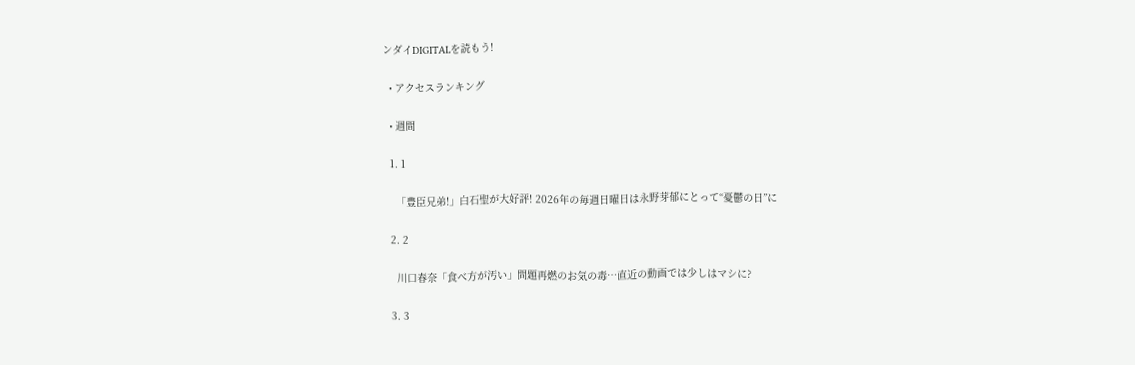ンダイDIGITALを読もう!

  • アクセスランキング

  • 週間

  1. 1

    「豊臣兄弟!」白石聖が大好評! 2026年の毎週日曜日は永野芽郁にとって“憂鬱の日”に

  2. 2

    川口春奈「食べ方が汚い」問題再燃のお気の毒…直近の動画では少しはマシに?

  3. 3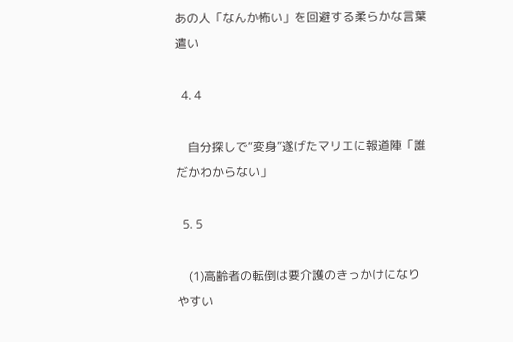あの人「なんか怖い」を回避する柔らかな言葉遣い

  4. 4

    自分探しで“変身”遂げたマリエに報道陣「誰だかわからない」

  5. 5

    (1)高齢者の転倒は要介護のきっかけになりやすい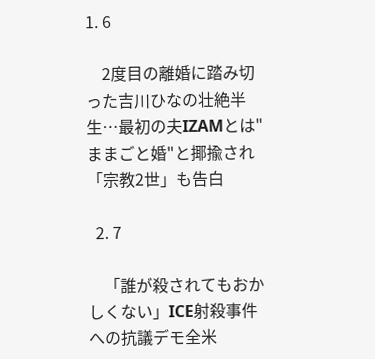1. 6

    2度目の離婚に踏み切った吉川ひなの壮絶半生…最初の夫IZAMとは"ままごと婚"と揶揄され「宗教2世」も告白

  2. 7

    「誰が殺されてもおかしくない」ICE射殺事件への抗議デモ全米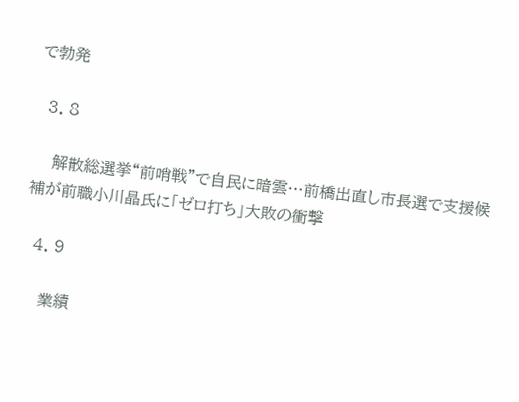で勃発

  3. 8

    解散総選挙“前哨戦”で自民に暗雲…前橋出直し市長選で支援候補が前職小川晶氏に「ゼロ打ち」大敗の衝撃

  4. 9

    業績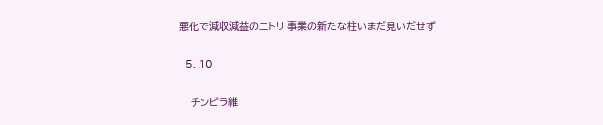悪化で減収減益のニトリ 事業の新たな柱いまだ見いだせず

  5. 10

    チンピラ維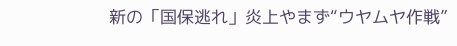新の「国保逃れ」炎上やまず“ウヤムヤ作戦”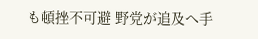も頓挫不可避 野党が追及へ手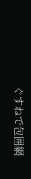ぐすねで包囲網